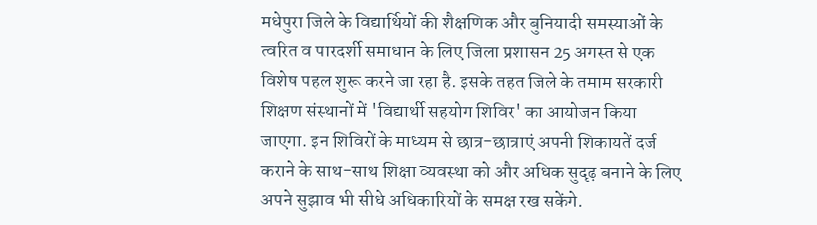मधेपुरा जिले के विद्यार्थियों की शैक्षणिक और बुनियादी समस्याओं के त्वरित व पारदर्शी समाधान के लिए जिला प्रशासन 25 अगस्त से एक विशेष पहल शुरू करने जा रहा है. इसके तहत जिले के तमाम सरकारी शिक्षण संस्थानों में 'विद्यार्थी सहयोग शिविर' का आयोजन किया जाएगा. इन शिविरों के माध्यम से छात्र-छात्राएं अपनी शिकायतें दर्ज कराने के साथ-साथ शिक्षा व्यवस्था को और अधिक सुदृढ़ बनाने के लिए अपने सुझाव भी सीधे अधिकारियों के समक्ष रख सकेंगे.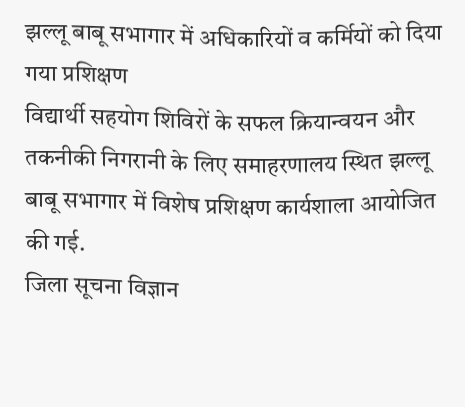झल्लू बाबू सभागार में अधिकारियों व कर्मियों को दिया गया प्रशिक्षण
विद्यार्थी सहयोग शिविरों के सफल क्रियान्वयन और तकनीकी निगरानी के लिए समाहरणालय स्थित झल्लू बाबू सभागार में विशेष प्रशिक्षण कार्यशाला आयोजित की गई.
जिला सूचना विज्ञान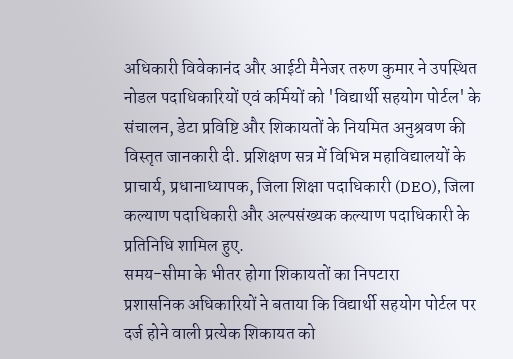अधिकारी विवेकानंद और आईटी मैनेजर तरुण कुमार ने उपस्थित नोडल पदाधिकारियों एवं कर्मियों को 'विद्यार्थी सहयोग पोर्टल' के संचालन, डेटा प्रविष्टि और शिकायतों के नियमित अनुश्रवण की विस्तृत जानकारी दी. प्रशिक्षण सत्र में विभिन्न महाविद्यालयों के प्राचार्य, प्रधानाध्यापक, जिला शिक्षा पदाधिकारी (DEO), जिला कल्याण पदाधिकारी और अल्पसंख्यक कल्याण पदाधिकारी के प्रतिनिधि शामिल हुए.
समय-सीमा के भीतर होगा शिकायतों का निपटारा
प्रशासनिक अधिकारियों ने बताया कि विद्यार्थी सहयोग पोर्टल पर दर्ज होने वाली प्रत्येक शिकायत को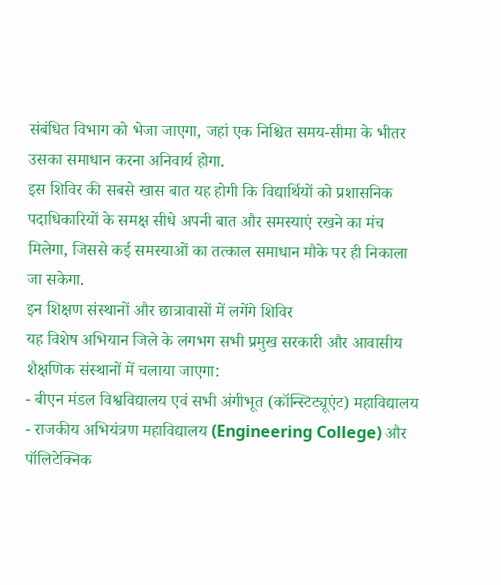संबंधित विभाग को भेजा जाएगा, जहां एक निश्चित समय-सीमा के भीतर उसका समाधान करना अनिवार्य होगा.
इस शिविर की सबसे खास बात यह होगी कि विद्यार्थियों को प्रशासनिक पदाधिकारियों के समक्ष सीधे अपनी बात और समस्याएं रखने का मंच मिलेगा, जिससे कई समस्याओं का तत्काल समाधान मौके पर ही निकाला जा सकेगा.
इन शिक्षण संस्थानों और छात्रावासों में लगेंगे शिविर
यह विशेष अभियान जिले के लगभग सभी प्रमुख सरकारी और आवासीय शैक्षणिक संस्थानों में चलाया जाएगा:
- बीएन मंडल विश्वविद्यालय एवं सभी अंगीभूत (कॉन्स्टिट्यूएंट) महाविद्यालय
- राजकीय अभियंत्रण महाविद्यालय (Engineering College) और पॉलिटेक्निक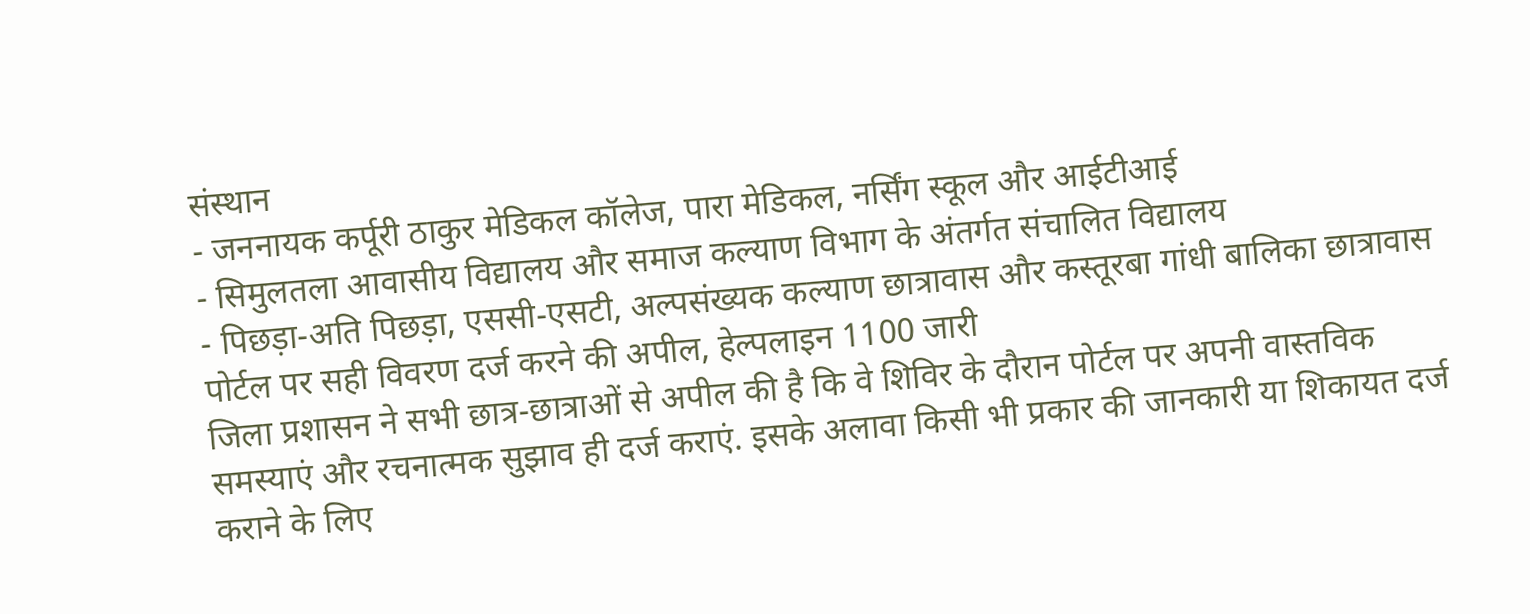संस्थान
- जननायक कर्पूरी ठाकुर मेडिकल कॉलेज, पारा मेडिकल, नर्सिंग स्कूल और आईटीआई
- सिमुलतला आवासीय विद्यालय और समाज कल्याण विभाग के अंतर्गत संचालित विद्यालय
- पिछड़ा-अति पिछड़ा, एससी-एसटी, अल्पसंख्यक कल्याण छात्रावास और कस्तूरबा गांधी बालिका छात्रावास
पोर्टल पर सही विवरण दर्ज करने की अपील, हेल्पलाइन 1100 जारी
जिला प्रशासन ने सभी छात्र-छात्राओं से अपील की है कि वे शिविर के दौरान पोर्टल पर अपनी वास्तविक समस्याएं और रचनात्मक सुझाव ही दर्ज कराएं. इसके अलावा किसी भी प्रकार की जानकारी या शिकायत दर्ज कराने के लिए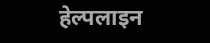हेल्पलाइन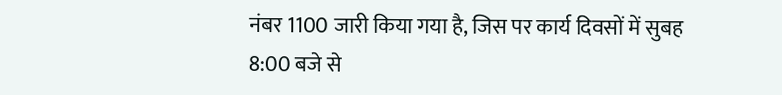नंबर 1100 जारी किया गया है, जिस पर कार्य दिवसों में सुबह 8:00 बजे से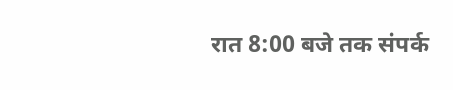रात 8:00 बजे तक संपर्क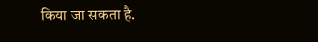किया जा सकता है.